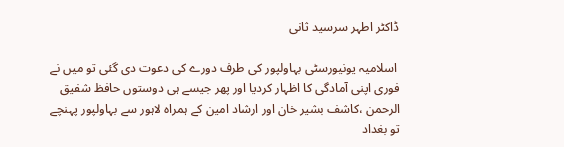ڈاکٹر اطہر سرسید ثانی

 اسلامیہ یونیورسٹی بہاولپور کی طرف دورے کی دعوت دی گئی تو میں نے فوری اپنی آمادگی کا اظہار کردیا اور پھر جیسے ہی دوستوں حافظ شفیق الرحمن ،کاشف بشیر خان اور ارشاد امین کے ہمراہ لاہور سے بہاولپور پہنچے تو بغداد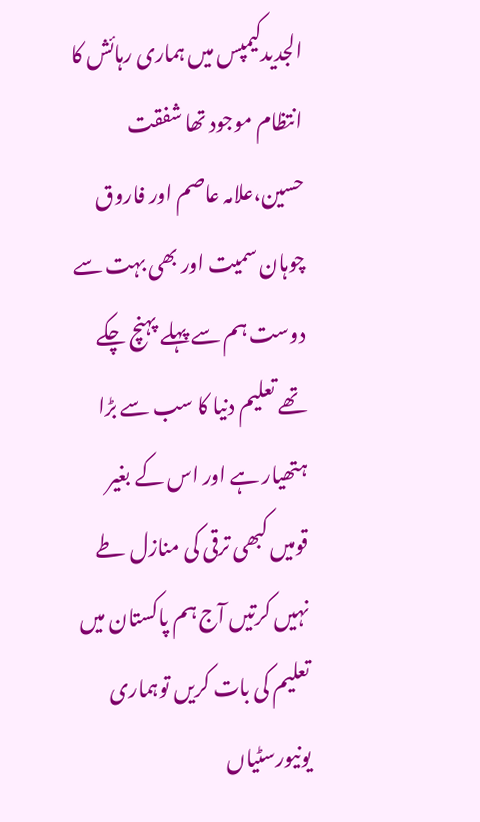الجدیدکیمپس میں ہماری رہائش کا انتظام موجود تھا شفقت حسین،علامہ عاصم اور فاروق چوہان سمیت اور بھی بہت سے دوست ہم سے پہلے پہنچ چکے تھے تعلیم دنیا کا سب سے بڑا ہتھیار ہے اور اس کے بغیر قومیں کبھی ترقی کی منازل طے نہیں کرتیں آج ہم پاکستان میں تعلیم کی بات کریں توہماری یونیورسٹیاں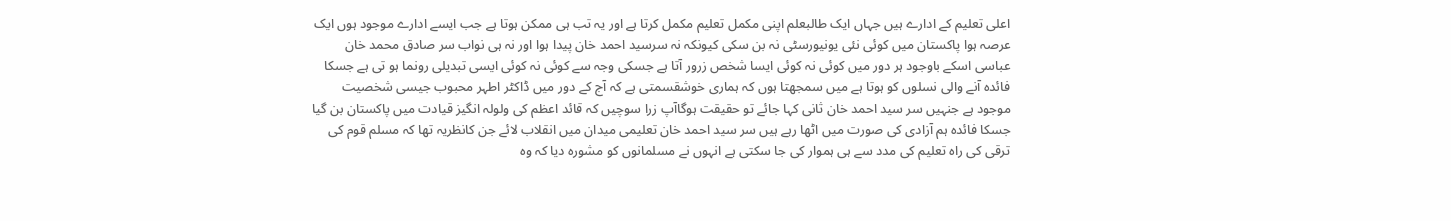اعلی تعلیم کے ادارے ہیں جہاں ایک طالبعلم اپنی مکمل تعلیم مکمل کرتا ہے اور یہ تب ہی ممکن ہوتا ہے جب ایسے ادارے موجود ہوں ایک عرصہ ہوا پاکستان میں کوئی نئی یونیورسٹی نہ بن سکی کیونکہ نہ سرسید احمد خان پیدا ہوا اور نہ ہی نواب سر صادق محمد خان عباسی اسکے باوجود ہر دور میں کوئی نہ کوئی ایسا شخص زرور آتا ہے جسکی وجہ سے کوئی نہ کوئی ایسی تبدیلی رونما ہو تی ہے جسکا فائدہ آنے والی نسلوں کو ہوتا ہے میں سمجھتا ہوں کہ ہماری خوشقسمتی ہے کہ آج کے دور میں ڈاکٹر اطہر محبوب جیسی شخصیت موجود ہے جنہیں سر سید احمد خان ثانی کہا جائے تو حقیقت ہوگاآپ زرا سوچیں کہ قائد اعظم کی ولولہ انگیز قیادت میں پاکستان بن گیا جسکا فائدہ ہم آزادی کی صورت میں اٹھا رہے ہیں سر سید احمد خان تعلیمی میدان میں انقلاب لائے جن کانظریہ تھا کہ مسلم قوم کی ترقی کی راہ تعلیم کی مدد سے ہی ہموار کی جا سکتی ہے انہوں نے مسلمانوں کو مشورہ دیا کہ وہ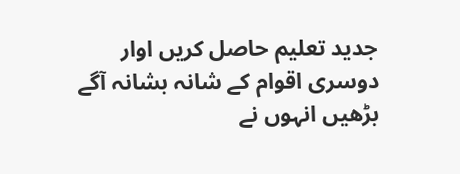جدید تعلیم حاصل کریں اوار دوسری اقوام کے شانہ بشانہ آگے بڑھیں انہوں نے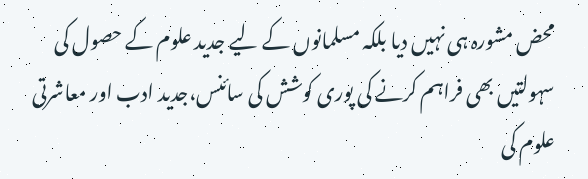محض مشورہ ہی نہیں دیا بلکہ مسلمانوں کے لیے جدید علوم کے حصول کی سہولتیں بھی فراہم کرنے کی پوری کوشش کی سائنس،جدید ادب اور معاشرتی علوم کی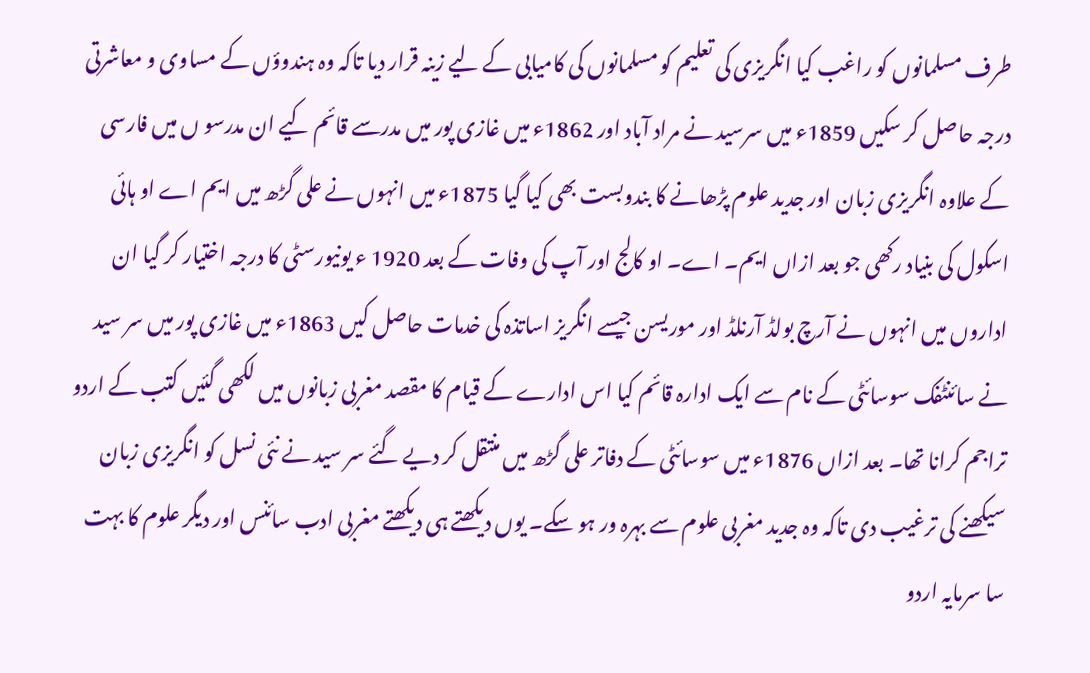طرف مسلمانوں کو راغب کیا انگریزی کی تعلیم کو مسلمانوں کی کامیابی کے لیے زینہ قرار دیا تاکہ وہ ہندوؤں کے مساوی و معاشرتی درجہ حاصل کر سکیں 1859ء میں سرسید نے مراد آباد اور 1862ء میں غازی پور میں مدرسے قائم کیے ان مدرسو ں میں فارسی کے علاوہ انگریزی زبان اور جدید علوم پڑھانے کا بندوبست بھی کیا گیا 1875ء میں انہوں نے علی گڑھ میں ایم اے او ہائی اسکول کی بنیاد رکھی جو بعد ازاں ایم۔ اے۔ او کالج اور آپ کی وفات کے بعد 1920 ء یونیورسٹی کا درجہ اختیار کر گیا ان اداروں میں انہوں نے آرچ بولڈ آرنلڈ اور موریسن جیسے انگریز اساتذہ کی خدمات حاصل کیں 1863ء میں غازی پور میں سر سید نے سائنٹفک سوسائٹی کے نام سے ایک ادارہ قائم کیا اس ادارے کے قیام کا مقصد مغربی زبانوں میں لکھی گئیں کتب کے اردو تراجم کرانا تھا۔ بعد ازاں 1876ء میں سوسائٹی کے دفاتر علی گڑھ میں منتقل کر دیے گئے سر سید نے نئی نسل کو انگریزی زبان سیکھنے کی ترغیب دی تاکہ وہ جدید مغربی علوم سے بہرہ ور ہو سکے۔ یوں دیکھتے ہی دیکھتے مغربی ادب سائنس اور دیگر علوم کا بہت سا سرمایہ اردو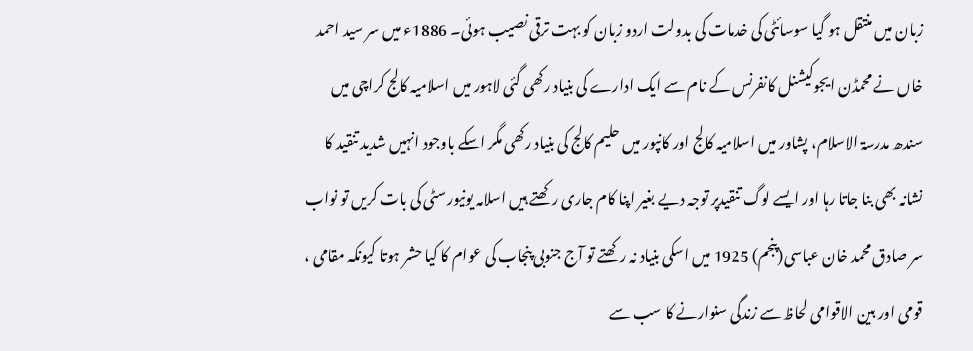زبان میں منتقل ہو گیا سوسائٹی کی خدمات کی بدولت اردو زبان کو بہت ترقی نصیب ہوئی۔ 1886ء میں سر سید احمد خاں نے محمڈن ایجوکیشنل کانفرنس کے نام سے ایک ادارے کی بنیاد رکھی گئی لاہور میں اسلامیہ کالج کراچی میں سندھ مدرسۃ الاسلام، پشاور میں اسلامیہ کالج اور کانپور میں حلیم کالج کی بنیاد رکھی مگر اسکے باوجود انہیں شدید تنقید کا نشانہ بھی بنا جاتا رہا اور ایسے لوگ تنقیدپر توجہ دیے بغیر اپنا کام جاری رکھتے ہیں اسلامہ یونیورسٹی کی بات کریں تو نواب سر صادق محمد خان عباسی(پنجم) 1925 میں اسکی بنیاد نہ رکھتے تو آج جنوبی پنجاب کی عوام کا کیا حشر ہوتا کیونکہ مقامی ، قومی اور بین الاقوامی لحاظ سے زندگی سنوارنے کا سب سے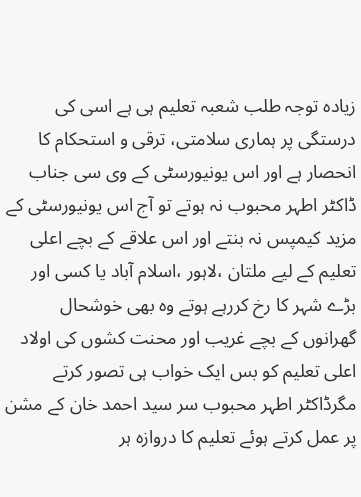زیادہ توجہ طلب شعبہ تعلیم ہی ہے اسی کی درستگی پر ہماری سلامتی، ترقی و استحکام کا انحصار ہے اور اس یونیورسٹی کے وی سی جناب ڈاکٹر اطہر محبوب نہ ہوتے تو آج اس یونیورسٹی کے مزید کیمپس نہ بنتے اور اس علاقے کے بچے اعلی تعلیم کے لیے ملتان ،لاہور ،اسلام آباد یا کسی اور بڑے شہر کا رخ کررہے ہوتے وہ بھی خوشحال گھرانوں کے بچے غریب اور محنت کشوں کی اولاد اعلی تعلیم کو بس ایک خواب ہی تصور کرتے مگرڈاکٹر اطہر محبوب سر سید احمد خان کے مشن پر عمل کرتے ہوئے تعلیم کا دروازہ ہر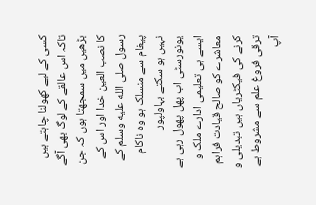کسی کے لیے کھولنا چاہتے ہیں تاکہ اس عالقے کے لوگ بھی آگے بڑھیں میں سمجھتا ہوں کہ جن کا نصب العین خدا اور اس کے رسول صلى الله عليه وسلم کے پیغام سے منسلک ہو وہ ناکام نہیں ہو سکتے بہاولپور یونورسٹی اب پھل پھول رہی ہے ایسے ہی تعلیمی ادارے ملک و معاشرے کو صالح قیادت فراہم کرنے کی فیکٹریاں ہیں تبدیلی و ترقی فروغ علم سے مشروط ہے آپ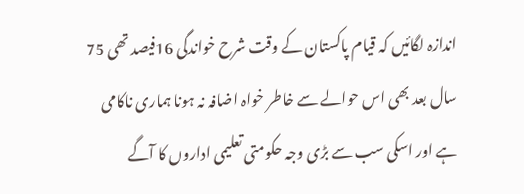اندازہ لگائیں کہ قیام پاکستان کے وقت شرح خواندگی 16فیصد تھی 75 سال بعد بھی اس حوالے سے خاطر خواہ اضافہ نہ ہونا ہماری ناکامی ہے اور اسکی سب سے بڑی وجہ حکومتی تعلیمی اداروں کا آگے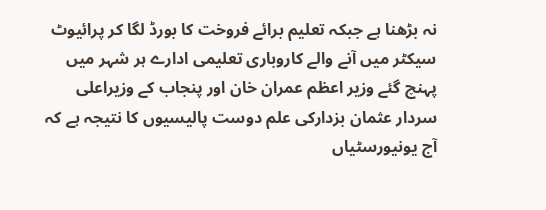نہ بڑھنا ہے جبکہ تعلیم برائے فروخت کا بورڈ لگا کر پرائیوٹ سیکٹر میں آنے والے کاروباری تعلیمی ادارے ہر شہر میں پہنچ گئے وزیر اعظم عمران خان اور پنجاب کے وزیراعلی سردار عثمان بزدارکی علم دوست پالیسیوں کا نتیجہ ہے کہ آج یونیورسٹیاں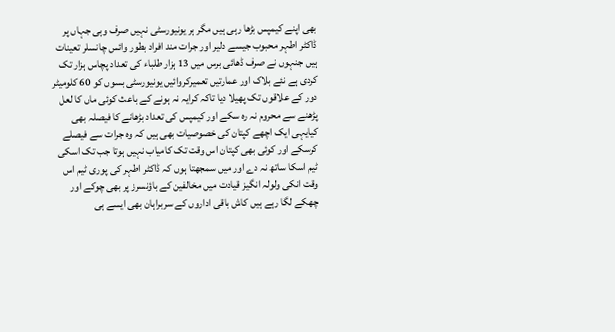بھی اپنے کیمپس بڑھا رہی ہیں مگر ہر یونیورسٹی نہیں صرف وہی جہاں پر ڈاکٹر اطہر محبوب جیسے دلیر اور جرات مند افراد بطور وائس چانسلر تعینات ہیں جنہوں نے صرف ڈھائی برس میں 13 ہزار طلباء کی تعداد پچاس ہزار تک کردی ہے نئے بلاک اور عمارتیں تعمیرکروائیں یونیورسٹی بسوں کو 60 کلومیٹر دور کے علاقوں تک پھیلا دیا تاکہ کرایہ نہ ہونے کے باعث کوئی ماں کا لعل پڑھنے سے محروم نہ رہ سکے اور کیمپس کی تعداد بڑھانے کا فیصلہ بھی کیایہی ایک اچھے کپتان کی خصوصیات بھی ہیں کہ وہ جرات سے فیصلے کرسکے اور کوئی بھی کپتان اس وقت تک کامیاب نہیں ہوتا جب تک اسکی ٹیم اسکا ساتھ نہ دے اور میں سمجھتا ہوں کہ ڈاکٹر اطہر کی پوری ٹیم اس وقت انکی ولولہ انگیز قیادت میں مخالفین کے باؤنسرز پر بھی چوکے اور چھکے لگا رہے ہیں کاش باقی اداروں کے سربراہان بھی ایسے ہی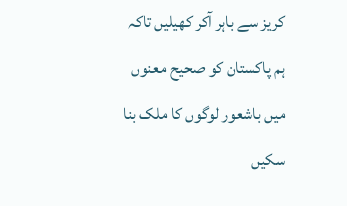کریز سے باہر آکر کھیلیں تاکہ ہم پاکستان کو صحیح معنوں میں باشعور لوگوں کا ملک بنا سکیں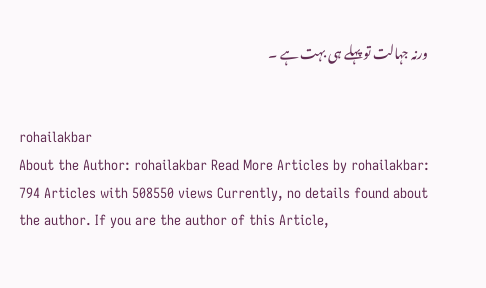ورنہ جہالت تو پہلے ہی بہت ہے ۔


rohailakbar
About the Author: rohailakbar Read More Articles by rohailakbar: 794 Articles with 508550 views Currently, no details found about the author. If you are the author of this Article,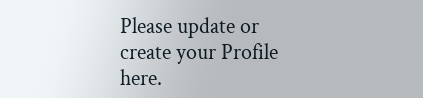Please update or create your Profile here.